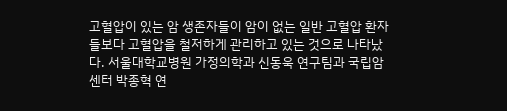고혈압이 있는 암 생존자들이 암이 없는 일반 고혈압 환자들보다 고혈압을 철저하게 관리하고 있는 것으로 나타났다. 서울대학교병원 가정의학과 신동욱 연구팀과 국립암센터 박종혁 연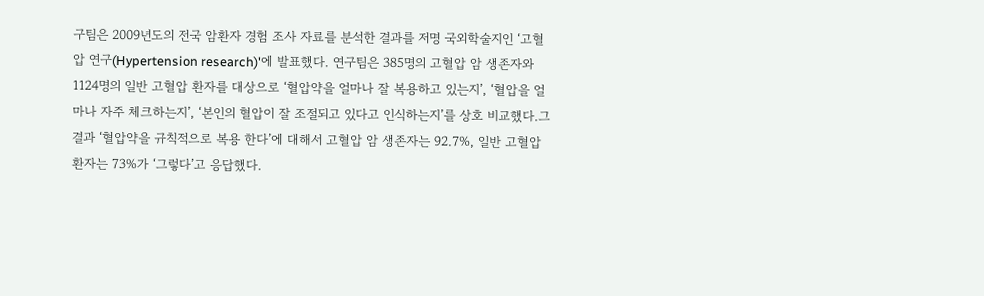구팀은 2009년도의 전국 암환자 경험 조사 자료를 분석한 결과를 저명 국외학술지인 ‘고혈압 연구(Hypertension research)'에 발표했다. 연구팀은 385명의 고혈압 암 생존자와 1124명의 일반 고혈압 환자를 대상으로 ‘혈압약을 얼마나 잘 복용하고 있는지’, ‘혈압을 얼마나 자주 체크하는지’, ‘본인의 혈압이 잘 조절되고 있다고 인식하는지’를 상호 비교했다.그 결과 ‘혈압약을 규칙적으로 복용 한다’에 대해서 고혈압 암 생존자는 92.7%, 일반 고혈압 환자는 73%가 ‘그렇다’고 응답했다.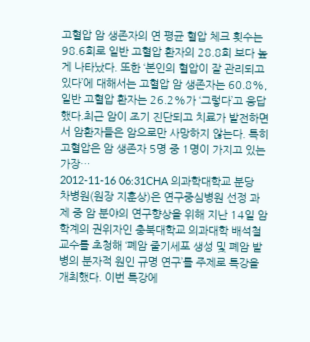고혈압 암 생존자의 연 평균 혈압 체크 횟수는 98.6회로 일반 고혈압 환자의 28.8회 보다 높게 나타났다. 또한 ‘본인의 혈압이 잘 관리되고 있다’에 대해서는 고혈압 암 생존자는 60.8%, 일반 고혈압 환자는 26.2%가 ‘그렇다’고 응답했다.최근 암이 조기 진단되고 치료가 발전하면서 암환자들은 암으로만 사망하지 않는다. 특히 고혈압은 암 생존자 5명 중 1명이 가지고 있는 가장…
2012-11-16 06:31CHA 의과학대학교 분당 차병원(원장 지훈상)은 연구중심병원 선정 과제 중 암 분야의 연구향상을 위해 지난 14일 암 학계의 권위자인 충북대학교 의과대학 배석철 교수를 초청해 ‘폐암 줄기세포 생성 및 폐암 발병의 분자적 원인 규명 연구’를 주제로 특강을 개최했다. 이번 특강에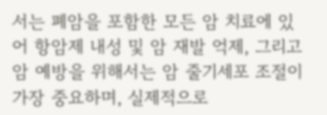서는 폐암을 포함한 모든 암 치료에 있어 항암제 내성 및 암 재발 억제, 그리고 암 예방을 위해서는 암 줄기세포 조절이 가장 중요하며, 실제적으로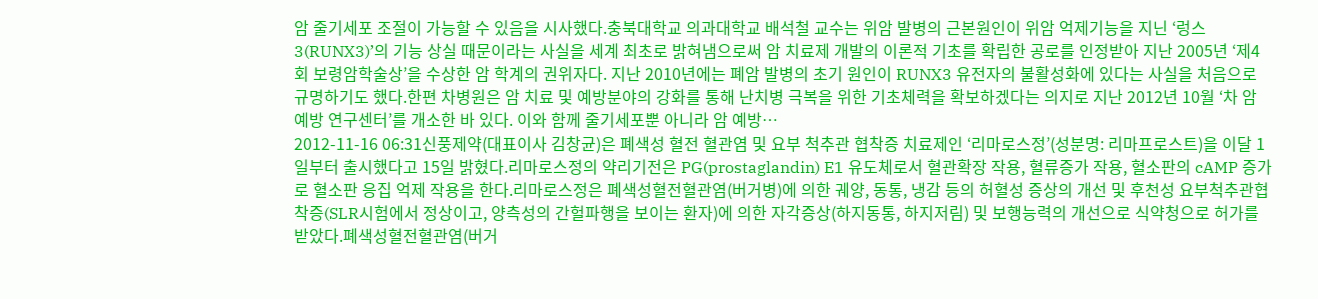암 줄기세포 조절이 가능할 수 있음을 시사했다.충북대학교 의과대학교 배석철 교수는 위암 발병의 근본원인이 위암 억제기능을 지닌 ‘렁스3(RUNX3)’의 기능 상실 때문이라는 사실을 세계 최초로 밝혀냄으로써 암 치료제 개발의 이론적 기초를 확립한 공로를 인정받아 지난 2005년 ‘제4회 보령암학술상’을 수상한 암 학계의 권위자다. 지난 2010년에는 폐암 발병의 초기 원인이 RUNX3 유전자의 불활성화에 있다는 사실을 처음으로 규명하기도 했다.한편 차병원은 암 치료 및 예방분야의 강화를 통해 난치병 극복을 위한 기초체력을 확보하겠다는 의지로 지난 2012년 10월 ‘차 암 예방 연구센터’를 개소한 바 있다. 이와 함께 줄기세포뿐 아니라 암 예방…
2012-11-16 06:31신풍제약(대표이사 김창균)은 폐색성 혈전 혈관염 및 요부 척추관 협착증 치료제인 ‘리마로스정’(성분명: 리마프로스트)을 이달 1일부터 출시했다고 15일 밝혔다.리마로스정의 약리기전은 PG(prostaglandin) E1 유도체로서 혈관확장 작용, 혈류증가 작용, 혈소판의 cAMP 증가로 혈소판 응집 억제 작용을 한다.리마로스정은 폐색성혈전혈관염(버거병)에 의한 궤양, 동통, 냉감 등의 허혈성 증상의 개선 및 후천성 요부척추관협착증(SLR시험에서 정상이고, 양측성의 간헐파행을 보이는 환자)에 의한 자각증상(하지동통, 하지저림) 및 보행능력의 개선으로 식약청으로 허가를 받았다.폐색성혈전혈관염(버거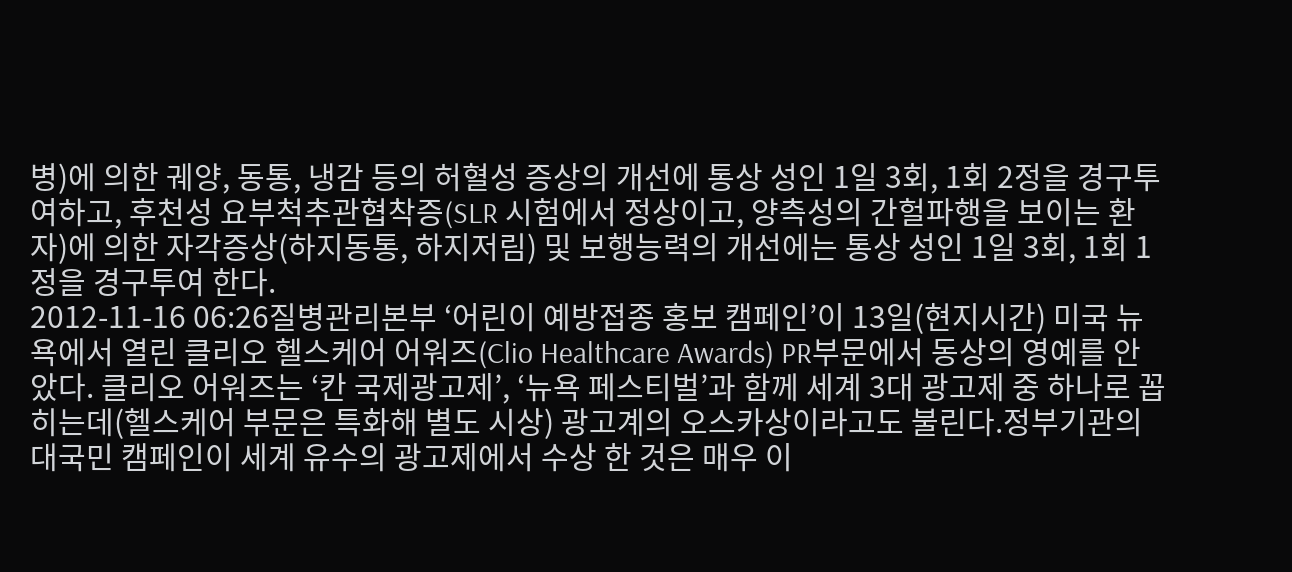병)에 의한 궤양, 동통, 냉감 등의 허혈성 증상의 개선에 통상 성인 1일 3회, 1회 2정을 경구투여하고, 후천성 요부척추관협착증(SLR 시험에서 정상이고, 양측성의 간헐파행을 보이는 환자)에 의한 자각증상(하지동통, 하지저림) 및 보행능력의 개선에는 통상 성인 1일 3회, 1회 1정을 경구투여 한다.
2012-11-16 06:26질병관리본부 ‘어린이 예방접종 홍보 캠페인’이 13일(현지시간) 미국 뉴욕에서 열린 클리오 헬스케어 어워즈(Clio Healthcare Awards) PR부문에서 동상의 영예를 안았다. 클리오 어워즈는 ‘칸 국제광고제’, ‘뉴욕 페스티벌’과 함께 세계 3대 광고제 중 하나로 꼽히는데(헬스케어 부문은 특화해 별도 시상) 광고계의 오스카상이라고도 불린다.정부기관의 대국민 캠페인이 세계 유수의 광고제에서 수상 한 것은 매우 이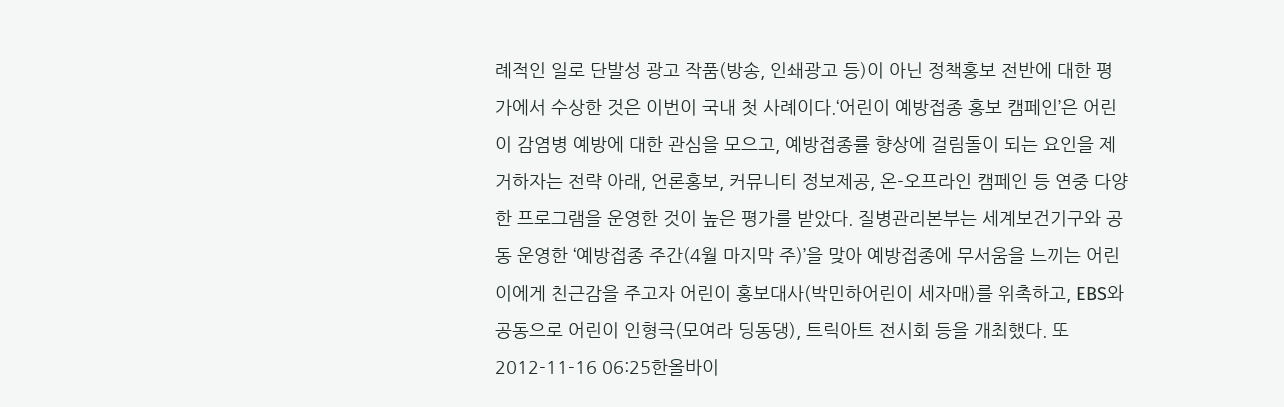례적인 일로 단발성 광고 작품(방송, 인쇄광고 등)이 아닌 정책홍보 전반에 대한 평가에서 수상한 것은 이번이 국내 첫 사례이다.‘어린이 예방접종 홍보 캠페인’은 어린이 감염병 예방에 대한 관심을 모으고, 예방접종률 향상에 걸림돌이 되는 요인을 제거하자는 전략 아래, 언론홍보, 커뮤니티 정보제공, 온-오프라인 캠페인 등 연중 다양한 프로그램을 운영한 것이 높은 평가를 받았다. 질병관리본부는 세계보건기구와 공동 운영한 ‘예방접종 주간(4월 마지막 주)’을 맞아 예방접종에 무서움을 느끼는 어린이에게 친근감을 주고자 어린이 홍보대사(박민하어린이 세자매)를 위촉하고, EBS와 공동으로 어린이 인형극(모여라 딩동댕), 트릭아트 전시회 등을 개최했다. 또
2012-11-16 06:25한올바이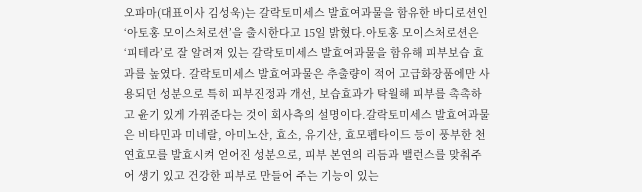오파마(대표이사 김성욱)는 갈락토미세스 발효여과물을 함유한 바디로션인 ‘아토홍 모이스처로션’을 출시한다고 15일 밝혔다.아토홍 모이스처로션은 ‘피테라’로 잘 알려져 있는 갈락토미세스 발효여과물을 함유해 피부보습 효과를 높였다. 갈락토미세스 발효여과물은 추출량이 적어 고급화장품에만 사용되던 성분으로 특히 피부진정과 개선, 보습효과가 탁월해 피부를 촉촉하고 윤기 있게 가꿔준다는 것이 회사측의 설명이다.갈락토미세스 발효여과물은 비타민과 미네랄, 아미노산, 효소, 유기산, 효모펩타이드 등이 풍부한 천연효모를 발효시켜 얻어진 성분으로, 피부 본연의 리듬과 밸런스를 맞춰주어 생기 있고 건강한 피부로 만들어 주는 기능이 있는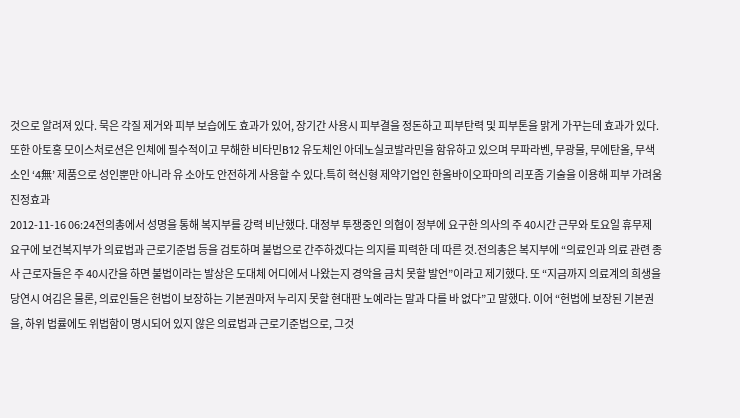것으로 알려져 있다. 묵은 각질 제거와 피부 보습에도 효과가 있어, 장기간 사용시 피부결을 정돈하고 피부탄력 및 피부톤을 맑게 가꾸는데 효과가 있다.또한 아토홍 모이스처로션은 인체에 필수적이고 무해한 비타민B12 유도체인 아데노실코발라민을 함유하고 있으며 무파라벤, 무광물, 무에탄올, 무색소인 ‘4無’ 제품으로 성인뿐만 아니라 유 소아도 안전하게 사용할 수 있다.특히 혁신형 제약기업인 한올바이오파마의 리포좀 기술을 이용해 피부 가려움 진정효과
2012-11-16 06:24전의총에서 성명을 통해 복지부를 강력 비난했다. 대정부 투쟁중인 의협이 정부에 요구한 의사의 주 40시간 근무와 토요일 휴무제 요구에 보건복지부가 의료법과 근로기준법 등을 검토하며 불법으로 간주하겠다는 의지를 피력한 데 따른 것.전의총은 복지부에 “의료인과 의료 관련 종사 근로자들은 주 40시간을 하면 불법이라는 발상은 도대체 어디에서 나왔는지 경악을 금치 못할 발언”이라고 제기했다. 또 “지금까지 의료계의 희생을 당연시 여김은 물론, 의료인들은 헌법이 보장하는 기본권마저 누리지 못할 현대판 노예라는 말과 다를 바 없다”고 말했다. 이어 “헌법에 보장된 기본권을, 하위 법률에도 위법함이 명시되어 있지 않은 의료법과 근로기준법으로, 그것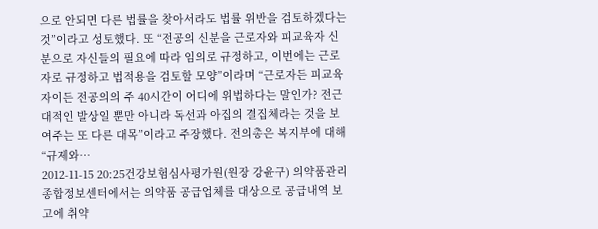으로 안되면 다른 법률을 찾아서라도 법률 위반을 검토하겠다는 것”이라고 성토했다. 또 “전공의 신분을 근로자와 피교육자 신분으로 자신들의 필요에 따라 임의로 규정하고, 이번에는 근로자로 규정하고 법적용을 검토할 모양”이라며 “근로자든 피교육자이든 전공의의 주 40시간이 어디에 위법하다는 말인가? 전근대적인 발상일 뿐만 아니라 독선과 아집의 결집체라는 것을 보여주는 또 다른 대목”이라고 주장했다. 전의총은 복지부에 대해 “규제와…
2012-11-15 20:25건강보험심사평가원(원장 강윤구) 의약품관리종합정보센터에서는 의약품 공급업체를 대상으로 공급내역 보고에 취약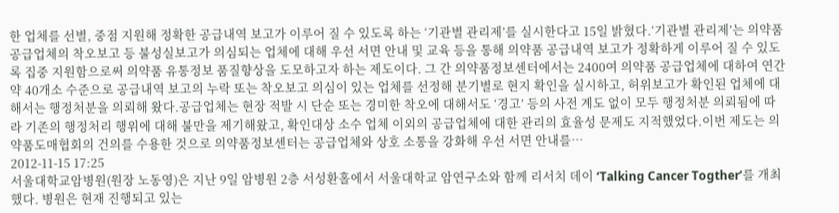한 업체를 선별, 중점 지원해 정확한 공급내역 보고가 이루어 질 수 있도록 하는 ‘기관별 관리제’를 실시한다고 15일 밝혔다.‘기관별 관리제’는 의약품 공급업체의 착오보고 등 불성실보고가 의심되는 업체에 대해 우선 서면 안내 및 교육 등을 통해 의약품 공급내역 보고가 정확하게 이루어 질 수 있도록 집중 지원함으로써 의약품 유통정보 품질향상을 도모하고자 하는 제도이다. 그 간 의약품정보센터에서는 2400여 의약품 공급업체에 대하여 연간 약 40개소 수준으로 공급내역 보고의 누락 또는 착오보고 의심이 있는 업체를 선정해 분기별로 현지 확인을 실시하고, 허위보고가 확인된 업체에 대해서는 행정처분을 의뢰해 왔다.공급업체는 현장 적발 시 단순 또는 경미한 착오에 대해서도 ‘경고’ 등의 사전 계도 없이 모두 행정처분 의뢰됨에 따라 기존의 행정처리 행위에 대해 불만을 제기해왔고, 확인대상 소수 업체 이외의 공급업체에 대한 관리의 효율성 문제도 지적했었다.이번 제도는 의약품도매협회의 건의를 수용한 것으로 의약품정보센터는 공급업체와 상호 소통을 강화해 우선 서면 안내를…
2012-11-15 17:25
서울대학교암병원(원장 노동영)은 지난 9일 암병원 2층 서성환홀에서 서울대학교 암연구소와 함께 리서치 데이 ‘Talking Cancer Togther’를 개최했다. 병원은 현재 진행되고 있는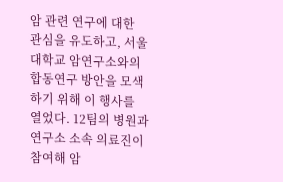암 관련 연구에 대한 관심을 유도하고, 서울대학교 암연구소와의 합동연구 방안을 모색하기 위해 이 행사를 열었다. 12팀의 병원과 연구소 소속 의료진이 참여해 암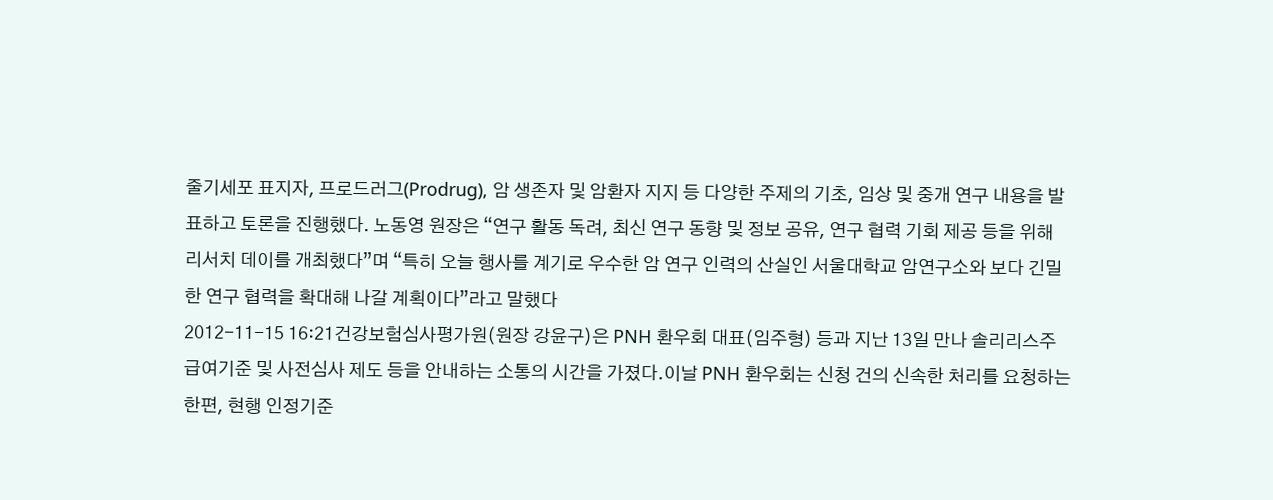줄기세포 표지자, 프로드러그(Prodrug), 암 생존자 및 암환자 지지 등 다양한 주제의 기초, 임상 및 중개 연구 내용을 발표하고 토론을 진행했다. 노동영 원장은 “연구 활동 독려, 최신 연구 동향 및 정보 공유, 연구 협력 기회 제공 등을 위해 리서치 데이를 개최했다”며 “특히 오늘 행사를 계기로 우수한 암 연구 인력의 산실인 서울대학교 암연구소와 보다 긴밀한 연구 협력을 확대해 나갈 계획이다”라고 말했다
2012-11-15 16:21건강보험심사평가원(원장 강윤구)은 PNH 환우회 대표(임주형) 등과 지난 13일 만나 솔리리스주 급여기준 및 사전심사 제도 등을 안내하는 소통의 시간을 가졌다.이날 PNH 환우회는 신청 건의 신속한 처리를 요청하는 한편, 현행 인정기준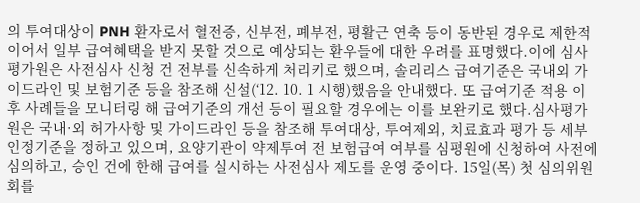의 투여대상이 PNH 환자로서 혈전증, 신부전, 폐부전, 평활근 연축 등이 동반된 경우로 제한적이어서 일부 급여혜택을 받지 못할 것으로 예상되는 환우들에 대한 우려를 표명했다.이에 심사평가원은 사전심사 신청 건 전부를 신속하게 처리키로 했으며, 솔리리스 급여기준은 국내외 가이드라인 및 보험기준 등을 참조해 신설(‘12. 10. 1 시행)했음을 안내했다. 또 급여기준 적용 이후 사례들을 모니터링 해 급여기준의 개선 등이 필요할 경우에는 이를 보완키로 했다.심사평가원은 국내·외 허가사항 및 가이드라인 등을 참조해 투여대상, 투여제외, 치료효과 평가 등 세부 인정기준을 정하고 있으며, 요양기관이 약제투여 전 보험급여 여부를 심평원에 신청하여 사전에 심의하고, 승인 건에 한해 급여를 실시하는 사전심사 제도를 운영 중이다. 15일(목) 첫 심의위원회를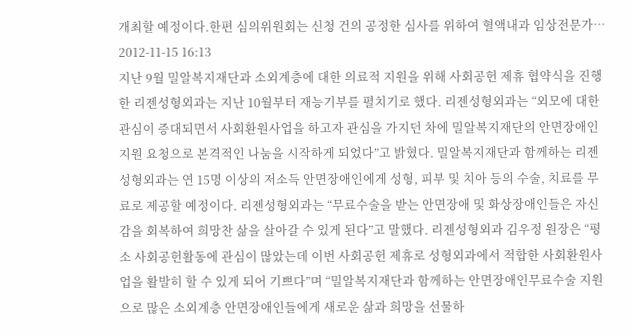개최할 예정이다.한편 심의위원회는 신청 건의 공정한 심사를 위하여 혈액내과 임상전문가…
2012-11-15 16:13
지난 9월 밀알복지재단과 소외계층에 대한 의료적 지원을 위해 사회공헌 제휴 협약식을 진행한 리젠성형외과는 지난 10월부터 재능기부를 펼치기로 했다. 리젠성형외과는 “외모에 대한 관심이 증대되면서 사회환원사업을 하고자 관심을 가지던 차에 밀알복지재단의 안면장애인지원 요청으로 본격적인 나눔을 시작하게 되었다”고 밝혔다. 밀알복지재단과 함께하는 리젠성형외과는 연 15명 이상의 저소득 안면장애인에게 성형, 피부 및 치아 등의 수술, 치료를 무료로 제공할 예정이다. 리젠성형외과는 “무료수술을 받는 안면장애 및 화상장애인들은 자신감을 회복하여 희망찬 삶을 살아갈 수 있게 된다”고 말했다. 리젠성형외과 김우정 원장은 “평소 사회공헌활동에 관심이 많았는데 이번 사회공헌 제휴로 성형외과에서 적합한 사회환원사업을 활발히 할 수 있게 되어 기쁘다”며 “밀알복지재단과 함께하는 안면장애인무료수술 지원으로 많은 소외계층 안면장애인들에게 새로운 삶과 희망을 선물하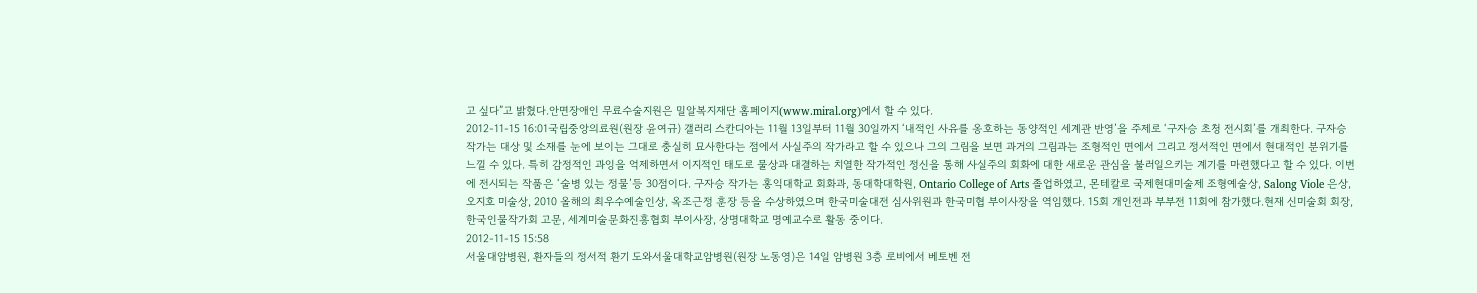고 싶다”고 밝혔다.안면장애인 무료수술지원은 밀알복지재단 홈페이지(www.miral.org)에서 할 수 있다.
2012-11-15 16:01국립중앙의료원(원장 윤여규) 갤러리 스칸디아는 11월 13일부터 11월 30일까지 ‘내적인 사유를 옹호하는 동양적인 세계관 반영’을 주제로 ‘구자승 초청 전시회’를 개최한다. 구자승 작가는 대상 및 소재를 눈에 보이는 그대로 충실히 묘사한다는 점에서 사실주의 작가라고 할 수 있으나 그의 그림을 보면 과거의 그림과는 조형적인 면에서 그리고 정서적인 면에서 현대적인 분위기를 느낄 수 있다. 특히 감정적인 과잉을 억제하면서 이지적인 태도로 물상과 대결하는 치열한 작가적인 정신을 통해 사실주의 회화에 대한 새로운 관심을 불러일으키는 계기를 마련했다고 할 수 있다. 이번에 전시되는 작품은 ‘술병 있는 정물’등 30점이다. 구자승 작가는 홍익대학교 회화과, 동대학대학원, Ontario College of Arts 졸업하였고, 몬테칼로 국제현대미술제 조형예술상, Salong Viole 은상, 오지호 미술상, 2010 올해의 최우수예술인상, 옥조근정 훈장 등을 수상하였으며 한국미술대전 심사위원과 한국미협 부이사장을 역임했다. 15회 개인전과 부부전 11회에 참가했다.현재 신미술회 회장, 한국인물작가회 고문, 세계미술문화진흥협회 부이사장, 상명대학교 명예교수로 활동 중이다.
2012-11-15 15:58
서울대암병원, 환자들의 정서적 환기 도와서울대학교암병원(원장 노동영)은 14일 암병원 3층 로비에서 베토벤 전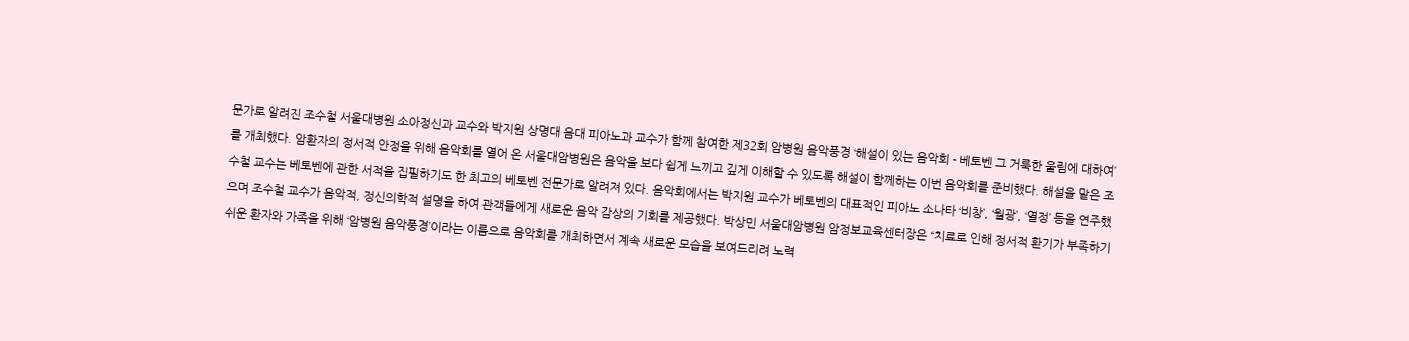문가로 알려진 조수철 서울대병원 소아정신과 교수와 박지원 상명대 음대 피아노과 교수가 함께 참여한 제32회 암병원 음악풍경 ‘해설이 있는 음악회 - 베토벤 그 거룩한 울림에 대하여’를 개최했다. 암환자의 정서적 안정을 위해 음악회를 열어 온 서울대암병원은 음악을 보다 쉽게 느끼고 깊게 이해할 수 있도록 해설이 함께하는 이번 음악회를 준비했다. 해설을 맡은 조수철 교수는 베토벤에 관한 서적을 집필하기도 한 최고의 베토벤 전문가로 알려져 있다. 음악회에서는 박지원 교수가 베토벤의 대표적인 피아노 소나타 ‘비창’, ‘월광’, ‘열정’ 등을 연주했으며 조수철 교수가 음악적, 정신의학적 설명을 하여 관객들에게 새로운 음악 감상의 기회를 제공했다. 박상민 서울대암병원 암정보교육센터장은 “치료로 인해 정서적 환기가 부족하기 쉬운 환자와 가족을 위해 ‘암병원 음악풍경’이라는 이름으로 음악회를 개최하면서 계속 새로운 모습을 보여드리려 노력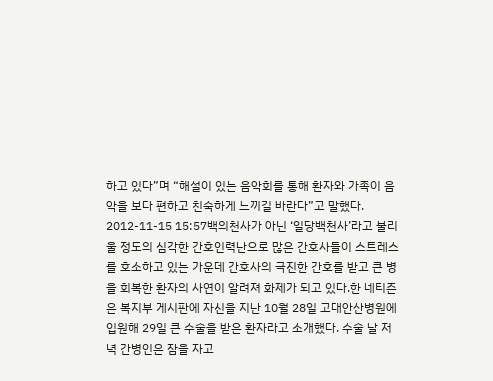하고 있다”며 “해설이 있는 음악회를 통해 환자와 가족이 음악을 보다 편하고 친숙하게 느끼길 바란다”고 말했다.
2012-11-15 15:57백의천사가 아닌 ‘일당백천사’라고 불리울 정도의 심각한 간호인력난으로 많은 간호사들이 스트레스를 호소하고 있는 가운데 간호사의 극진한 간호를 받고 큰 병을 회복한 환자의 사연이 알려져 화제가 되고 있다.한 네티즌은 복지부 게시판에 자신을 지난 10월 28일 고대안산병원에 입원해 29일 큰 수술을 받은 환자라고 소개했다. 수술 날 저녁 간병인은 잠을 자고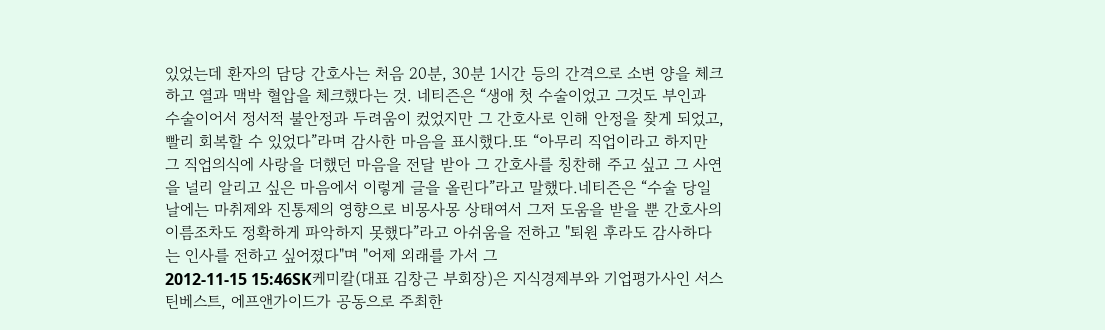있었는데 환자의 담당 간호사는 처음 20분, 30분 1시간 등의 간격으로 소변 양을 체크하고 열과 맥박 혈압을 체크했다는 것. 네티즌은 “생애 첫 수술이었고 그것도 부인과 수술이어서 정서적 불안정과 두려움이 컸었지만 그 간호사로 인해 안정을 찾게 되었고, 빨리 회복할 수 있었다”라며 감사한 마음을 표시했다.또 “아무리 직업이라고 하지만 그 직업의식에 사랑을 더했던 마음을 전달 받아 그 간호사를 칭찬해 주고 싶고 그 사연을 널리 알리고 싶은 마음에서 이렇게 글을 올린다”라고 말했다.네티즌은 “수술 당일날에는 마취제와 진통제의 영향으로 비몽사몽 상태여서 그저 도움을 받을 뿐 간호사의 이름조차도 정확하게 파악하지 못했다”라고 아쉬움을 전하고 "퇴원 후라도 감사하다는 인사를 전하고 싶어졌다"며 "어제 외래를 가서 그
2012-11-15 15:46SK케미칼(대표 김창근 부회장)은 지식경제부와 기업평가사인 서스틴베스트, 에프앤가이드가 공동으로 주최한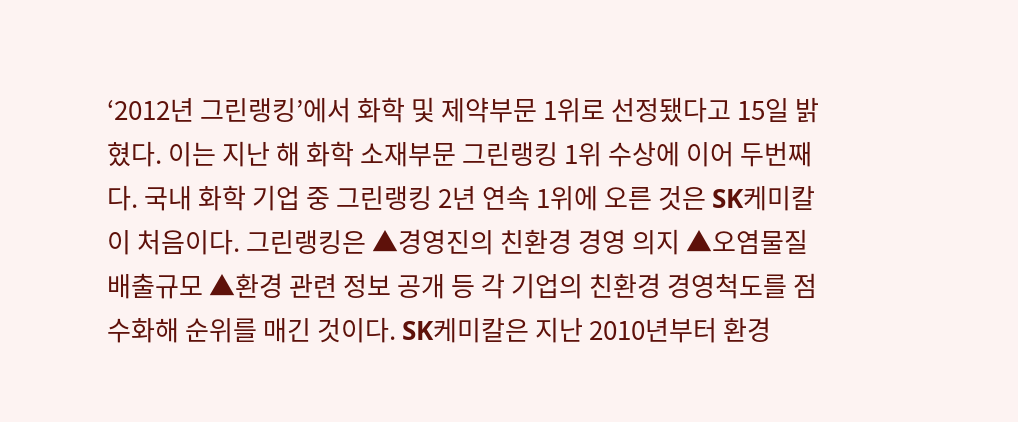‘2012년 그린랭킹’에서 화학 및 제약부문 1위로 선정됐다고 15일 밝혔다. 이는 지난 해 화학 소재부문 그린랭킹 1위 수상에 이어 두번째다. 국내 화학 기업 중 그린랭킹 2년 연속 1위에 오른 것은 SK케미칼이 처음이다. 그린랭킹은 ▲경영진의 친환경 경영 의지 ▲오염물질 배출규모 ▲환경 관련 정보 공개 등 각 기업의 친환경 경영척도를 점수화해 순위를 매긴 것이다. SK케미칼은 지난 2010년부터 환경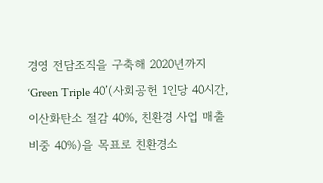경영 전담조직을 구축해 2020년까지 ‘Green Triple 40’(사회공헌 1인당 40시간, 이산화탄소 절감 40%, 친환경 사업 매출 비중 40%)을 목표로 친환경소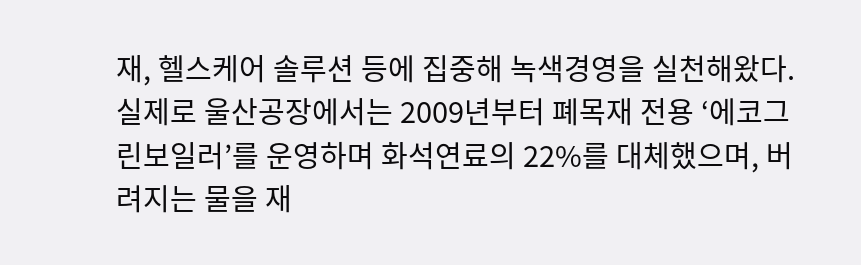재, 헬스케어 솔루션 등에 집중해 녹색경영을 실천해왔다. 실제로 울산공장에서는 2009년부터 폐목재 전용 ‘에코그린보일러’를 운영하며 화석연료의 22%를 대체했으며, 버려지는 물을 재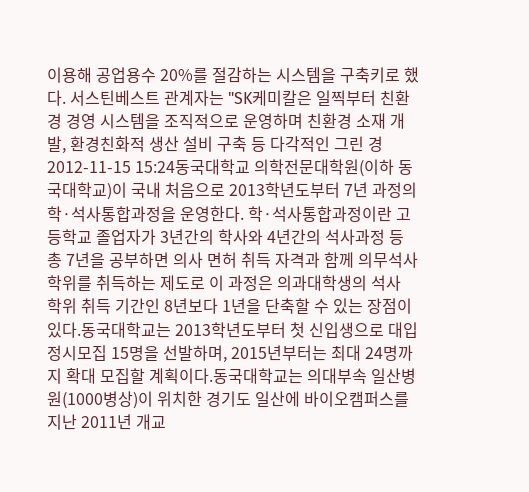이용해 공업용수 20%를 절감하는 시스템을 구축키로 했다. 서스틴베스트 관계자는 "SK케미칼은 일찍부터 친환경 경영 시스템을 조직적으로 운영하며 친환경 소재 개발, 환경친화적 생산 설비 구축 등 다각적인 그린 경
2012-11-15 15:24동국대학교 의학전문대학원(이하 동국대학교)이 국내 처음으로 2013학년도부터 7년 과정의 학·석사통합과정을 운영한다. 학·석사통합과정이란 고등학교 졸업자가 3년간의 학사와 4년간의 석사과정 등 총 7년을 공부하면 의사 면허 취득 자격과 함께 의무석사학위를 취득하는 제도로 이 과정은 의과대학생의 석사 학위 취득 기간인 8년보다 1년을 단축할 수 있는 장점이 있다.동국대학교는 2013학년도부터 첫 신입생으로 대입 정시모집 15명을 선발하며, 2015년부터는 최대 24명까지 확대 모집할 계획이다.동국대학교는 의대부속 일산병원(1000병상)이 위치한 경기도 일산에 바이오캠퍼스를 지난 2011년 개교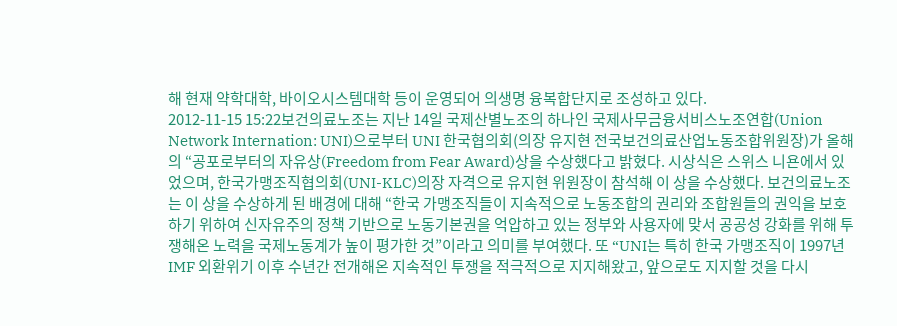해 현재 약학대학, 바이오시스템대학 등이 운영되어 의생명 융복합단지로 조성하고 있다.
2012-11-15 15:22보건의료노조는 지난 14일 국제산별노조의 하나인 국제사무금융서비스노조연합(Union Network Internation: UNI)으로부터 UNI 한국협의회(의장 유지현 전국보건의료산업노동조합위원장)가 올해의 “공포로부터의 자유상(Freedom from Fear Award)상을 수상했다고 밝혔다. 시상식은 스위스 니욘에서 있었으며, 한국가맹조직협의회(UNI-KLC)의장 자격으로 유지현 위원장이 참석해 이 상을 수상했다. 보건의료노조는 이 상을 수상하게 된 배경에 대해 “한국 가맹조직들이 지속적으로 노동조합의 권리와 조합원들의 권익을 보호하기 위하여 신자유주의 정책 기반으로 노동기본권을 억압하고 있는 정부와 사용자에 맞서 공공성 강화를 위해 투쟁해온 노력을 국제노동계가 높이 평가한 것”이라고 의미를 부여했다. 또 “UNI는 특히 한국 가맹조직이 1997년 IMF 외환위기 이후 수년간 전개해온 지속적인 투쟁을 적극적으로 지지해왔고, 앞으로도 지지할 것을 다시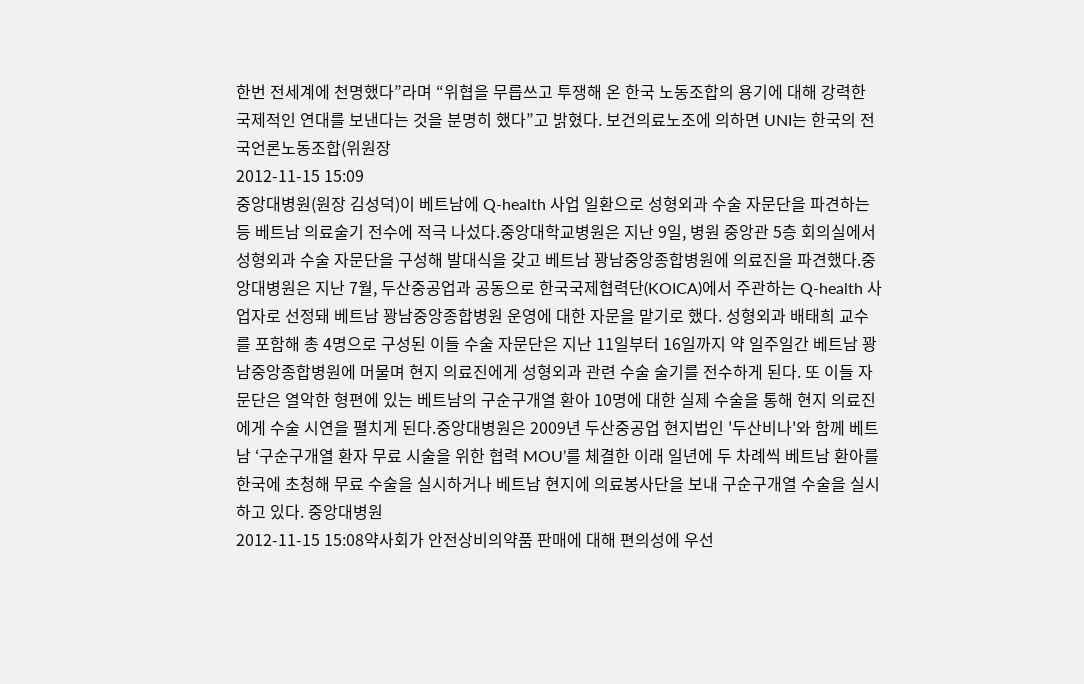한번 전세계에 천명했다”라며 “위협을 무릅쓰고 투쟁해 온 한국 노동조합의 용기에 대해 강력한 국제적인 연대를 보낸다는 것을 분명히 했다”고 밝혔다. 보건의료노조에 의하면 UNI는 한국의 전국언론노동조합(위원장
2012-11-15 15:09
중앙대병원(원장 김성덕)이 베트남에 Q-health 사업 일환으로 성형외과 수술 자문단을 파견하는 등 베트남 의료술기 전수에 적극 나섰다.중앙대학교병원은 지난 9일, 병원 중앙관 5층 회의실에서 성형외과 수술 자문단을 구성해 발대식을 갖고 베트남 꽝남중앙종합병원에 의료진을 파견했다.중앙대병원은 지난 7월, 두산중공업과 공동으로 한국국제협력단(KOICA)에서 주관하는 Q-health 사업자로 선정돼 베트남 꽝남중앙종합병원 운영에 대한 자문을 맡기로 했다. 성형외과 배태희 교수를 포함해 총 4명으로 구성된 이들 수술 자문단은 지난 11일부터 16일까지 약 일주일간 베트남 꽝남중앙종합병원에 머물며 현지 의료진에게 성형외과 관련 수술 술기를 전수하게 된다. 또 이들 자문단은 열악한 형편에 있는 베트남의 구순구개열 환아 10명에 대한 실제 수술을 통해 현지 의료진에게 수술 시연을 펼치게 된다.중앙대병원은 2009년 두산중공업 현지법인 '두산비나'와 함께 베트남 ‘구순구개열 환자 무료 시술을 위한 협력 MOU’를 체결한 이래 일년에 두 차례씩 베트남 환아를 한국에 초청해 무료 수술을 실시하거나 베트남 현지에 의료봉사단을 보내 구순구개열 수술을 실시하고 있다. 중앙대병원
2012-11-15 15:08약사회가 안전상비의약품 판매에 대해 편의성에 우선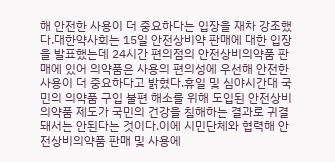해 안전한 사용이 더 중요하다는 입장을 재차 강조했다.대한약사회는 15일 안전상비약 판매에 대한 입장을 발표했는데 24시간 편의점의 안전상비의약품 판매에 있어 의약품은 사용의 편의성에 우선해 안전한 사용이 더 중요하다고 밝혔다.휴일 및 심야시간대 국민의 의약품 구입 불편 해소를 위해 도입된 안전상비의약품 제도가 국민의 건강을 침해하는 결과로 귀결돼서는 안된다는 것이다.이에 시민단체와 협력해 안전상비의약품 판매 및 사용에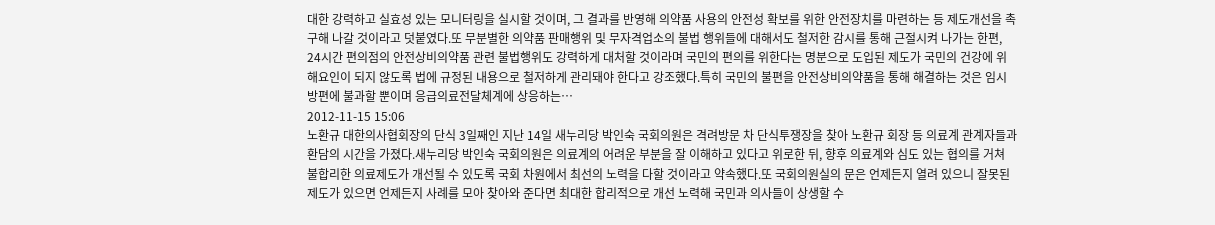대한 강력하고 실효성 있는 모니터링을 실시할 것이며, 그 결과를 반영해 의약품 사용의 안전성 확보를 위한 안전장치를 마련하는 등 제도개선을 촉구해 나갈 것이라고 덧붙였다.또 무분별한 의약품 판매행위 및 무자격업소의 불법 행위들에 대해서도 철저한 감시를 통해 근절시켜 나가는 한편, 24시간 편의점의 안전상비의약품 관련 불법행위도 강력하게 대처할 것이라며 국민의 편의를 위한다는 명분으로 도입된 제도가 국민의 건강에 위해요인이 되지 않도록 법에 규정된 내용으로 철저하게 관리돼야 한다고 강조했다.특히 국민의 불편을 안전상비의약품을 통해 해결하는 것은 임시방편에 불과할 뿐이며 응급의료전달체계에 상응하는…
2012-11-15 15:06
노환규 대한의사협회장의 단식 3일째인 지난 14일 새누리당 박인숙 국회의원은 격려방문 차 단식투쟁장을 찾아 노환규 회장 등 의료계 관계자들과 환담의 시간을 가졌다.새누리당 박인숙 국회의원은 의료계의 어려운 부분을 잘 이해하고 있다고 위로한 뒤, 향후 의료계와 심도 있는 협의를 거쳐 불합리한 의료제도가 개선될 수 있도록 국회 차원에서 최선의 노력을 다할 것이라고 약속했다.또 국회의원실의 문은 언제든지 열려 있으니 잘못된 제도가 있으면 언제든지 사례를 모아 찾아와 준다면 최대한 합리적으로 개선 노력해 국민과 의사들이 상생할 수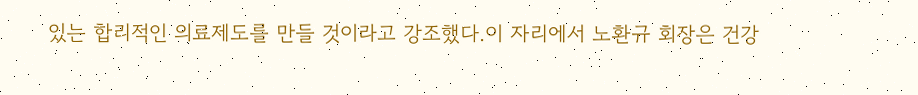있는 합리적인 의료제도를 만들 것이라고 강조했다.이 자리에서 노환규 회장은 건강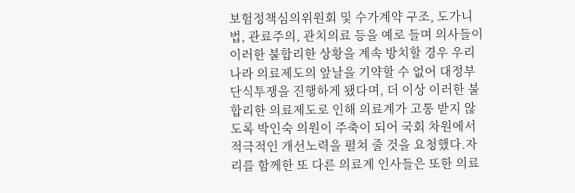보험정책심의위원회 및 수가계약 구조, 도가니법, 관료주의, 관치의료 등을 예로 들며 의사들이 이러한 불합리한 상황을 계속 방치할 경우 우리나라 의료제도의 앞날을 기약할 수 없어 대정부 단식투쟁을 진행하게 됐다며, 더 이상 이러한 불합리한 의료제도로 인해 의료계가 고통 받지 않도록 박인숙 의원이 주축이 되어 국회 차원에서 적극적인 개선노력을 펼쳐 줄 것을 요청했다.자리를 함께한 또 다른 의료계 인사들은 또한 의료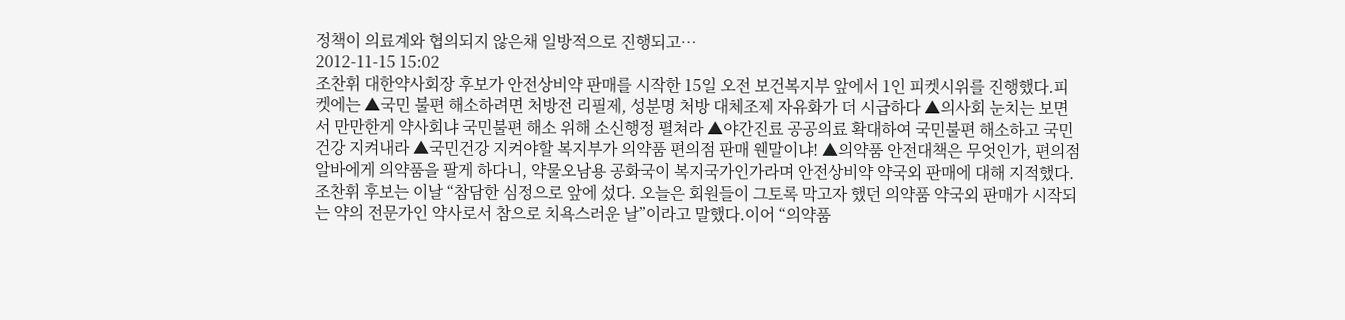정책이 의료계와 협의되지 않은채 일방적으로 진행되고…
2012-11-15 15:02
조찬휘 대한약사회장 후보가 안전상비약 판매를 시작한 15일 오전 보건복지부 앞에서 1인 피켓시위를 진행했다.피켓에는 ▲국민 불편 해소하려면 처방전 리필제, 성분명 처방 대체조제 자유화가 더 시급하다 ▲의사회 눈치는 보면서 만만한게 약사회냐 국민불편 해소 위해 소신행정 펼쳐라 ▲야간진료 공공의료 확대하여 국민불편 해소하고 국민건강 지켜내라 ▲국민건강 지켜야할 복지부가 의약품 편의점 판매 웬말이냐! ▲의약품 안전대책은 무엇인가, 편의점 알바에게 의약품을 팔게 하다니, 약물오남용 공화국이 복지국가인가라며 안전상비약 약국외 판매에 대해 지적했다.조찬휘 후보는 이날 “참담한 심정으로 앞에 섰다. 오늘은 회원들이 그토록 막고자 했던 의약품 약국외 판매가 시작되는 약의 전문가인 약사로서 참으로 치욕스러운 날”이라고 말했다.이어 “의약품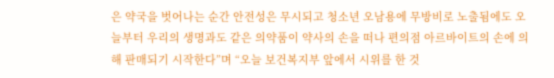은 약국을 벗어나는 순간 안전성은 무시되고 청소년 오남용에 무방비로 노출됨에도 오늘부터 우리의 생명과도 같은 의약품이 약사의 손을 떠나 편의점 아르바이트의 손에 의해 판매되기 시작한다”며 “오늘 보건복지부 앞에서 시위를 한 것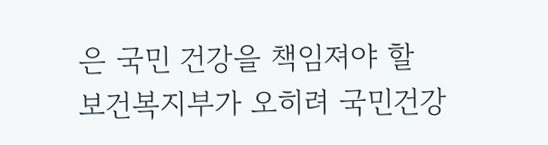은 국민 건강을 책임져야 할 보건복지부가 오히려 국민건강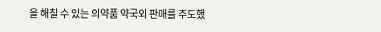을 해칠 수 있는 의약품 약국외 판매를 주도했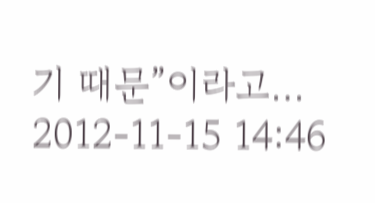기 때문”이라고…
2012-11-15 14:46